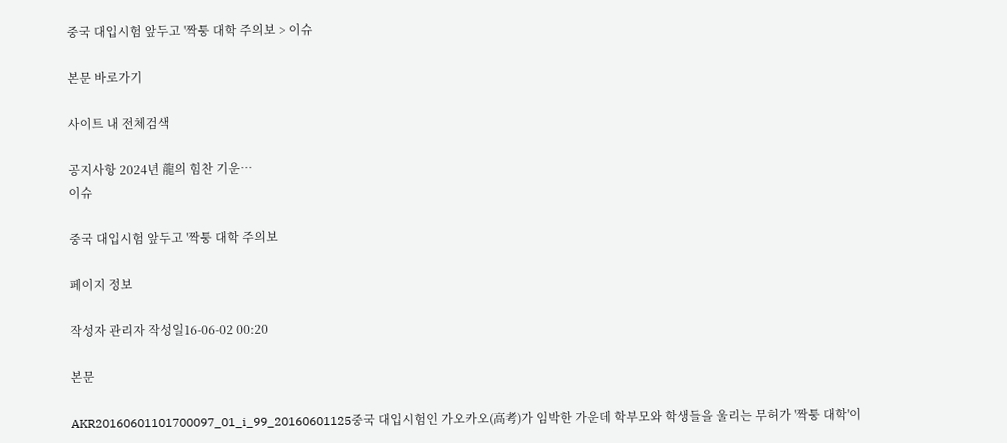중국 대입시험 앞두고 '짝퉁 대학 주의보 > 이슈

본문 바로가기

사이트 내 전체검색

공지사항 2024년 龍의 힘찬 기운…
이슈

중국 대입시험 앞두고 '짝퉁 대학 주의보

페이지 정보

작성자 관리자 작성일16-06-02 00:20

본문

AKR20160601101700097_01_i_99_20160601125중국 대입시험인 가오카오(高考)가 임박한 가운데 학부모와 학생들을 울리는 무허가 '짝퉁 대학'이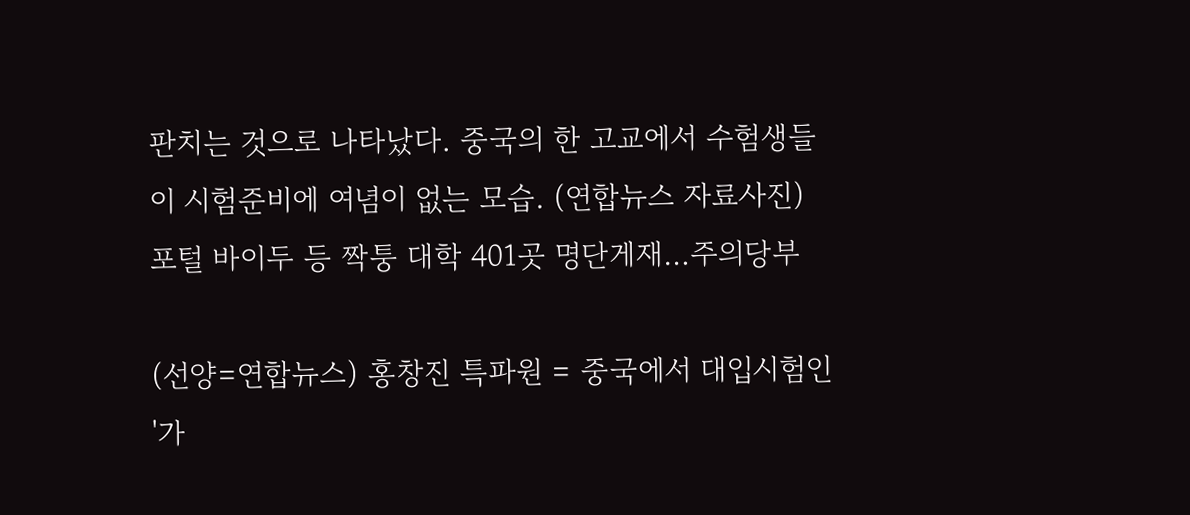판치는 것으로 나타났다. 중국의 한 고교에서 수험생들이 시험준비에 여념이 없는 모습. (연합뉴스 자료사진)
포털 바이두 등 짝퉁 대학 401곳 명단게재…주의당부

(선양=연합뉴스) 홍창진 특파원 = 중국에서 대입시험인 '가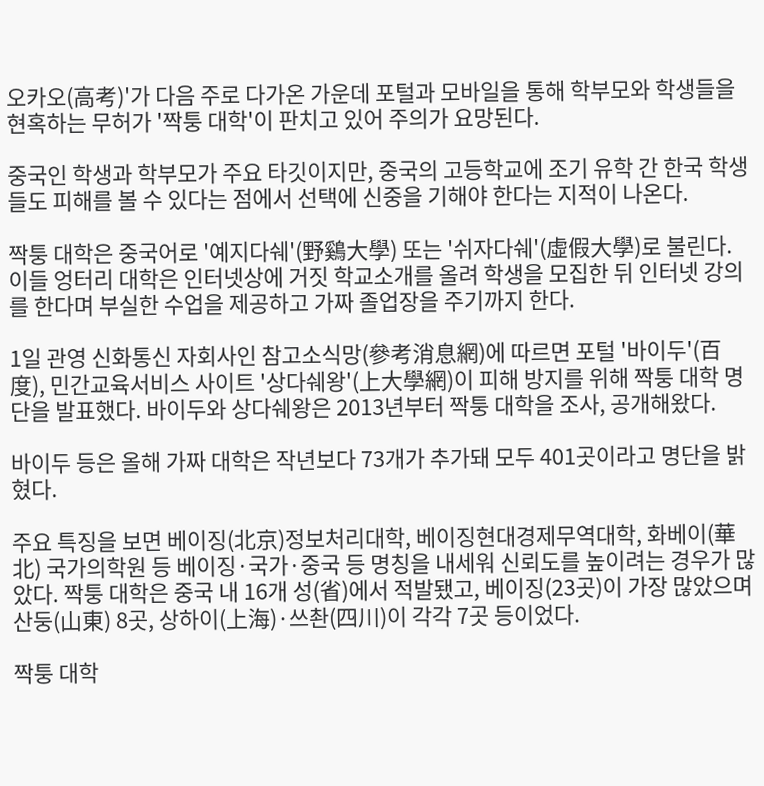오카오(高考)'가 다음 주로 다가온 가운데 포털과 모바일을 통해 학부모와 학생들을 현혹하는 무허가 '짝퉁 대학'이 판치고 있어 주의가 요망된다.

중국인 학생과 학부모가 주요 타깃이지만, 중국의 고등학교에 조기 유학 간 한국 학생들도 피해를 볼 수 있다는 점에서 선택에 신중을 기해야 한다는 지적이 나온다.

짝퉁 대학은 중국어로 '예지다쉐'(野鷄大學) 또는 '쉬자다쉐'(虛假大學)로 불린다. 이들 엉터리 대학은 인터넷상에 거짓 학교소개를 올려 학생을 모집한 뒤 인터넷 강의를 한다며 부실한 수업을 제공하고 가짜 졸업장을 주기까지 한다.

1일 관영 신화통신 자회사인 참고소식망(參考消息網)에 따르면 포털 '바이두'(百度), 민간교육서비스 사이트 '상다쉐왕'(上大學網)이 피해 방지를 위해 짝퉁 대학 명단을 발표했다. 바이두와 상다쉐왕은 2013년부터 짝퉁 대학을 조사, 공개해왔다.

바이두 등은 올해 가짜 대학은 작년보다 73개가 추가돼 모두 401곳이라고 명단을 밝혔다.

주요 특징을 보면 베이징(北京)정보처리대학, 베이징현대경제무역대학, 화베이(華北) 국가의학원 등 베이징·국가·중국 등 명칭을 내세워 신뢰도를 높이려는 경우가 많았다. 짝퉁 대학은 중국 내 16개 성(省)에서 적발됐고, 베이징(23곳)이 가장 많았으며 산둥(山東) 8곳, 상하이(上海)·쓰촨(四川)이 각각 7곳 등이었다.

짝퉁 대학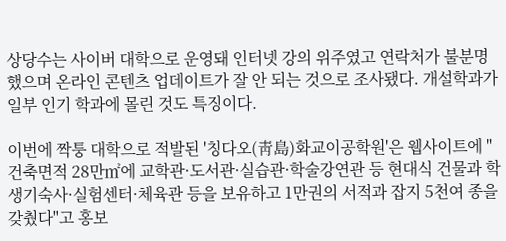상당수는 사이버 대학으로 운영돼 인터넷 강의 위주였고 연락처가 불분명했으며 온라인 콘텐츠 업데이트가 잘 안 되는 것으로 조사됐다. 개설학과가 일부 인기 학과에 몰린 것도 특징이다.

이번에 짝퉁 대학으로 적발된 '칭다오(靑島)화교이공학원'은 웹사이트에 "건축면적 28만㎡에 교학관·도서관·실습관·학술강연관 등 현대식 건물과 학생기숙사·실험센터·체육관 등을 보유하고 1만권의 서적과 잡지 5천여 종을 갖췄다"고 홍보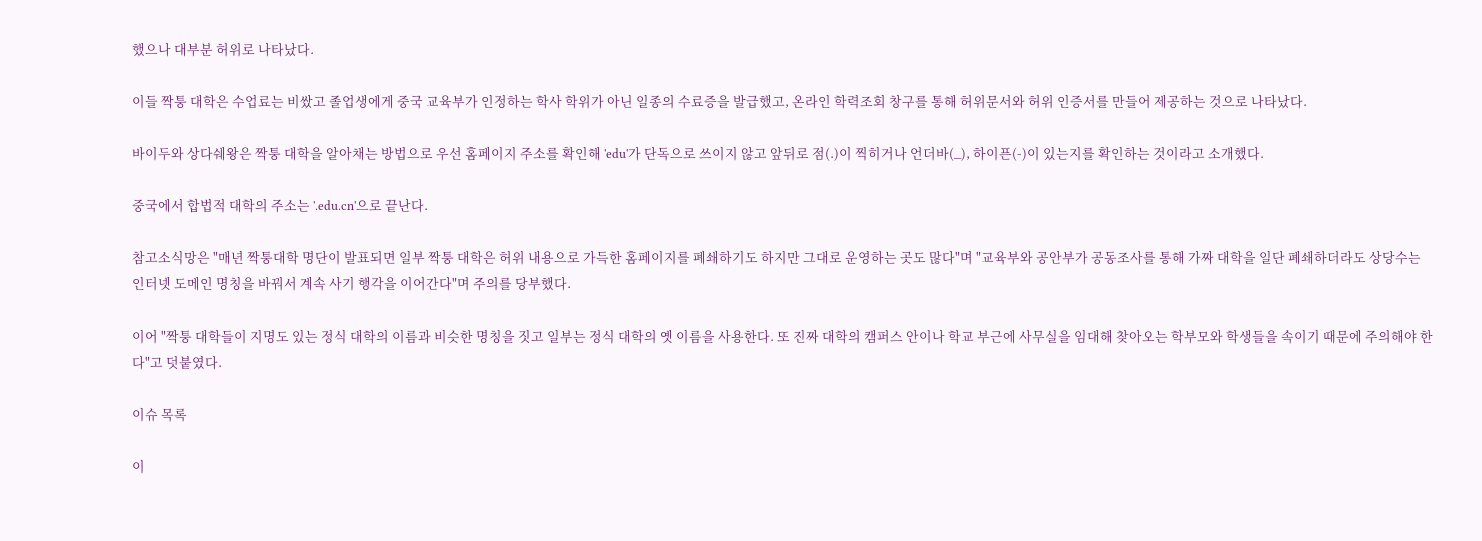했으나 대부분 허위로 나타났다.

이들 짝퉁 대학은 수업료는 비쌌고 졸업생에게 중국 교육부가 인정하는 학사 학위가 아닌 일종의 수료증을 발급했고, 온라인 학력조회 창구를 통해 허위문서와 허위 인증서를 만들어 제공하는 것으로 나타났다.

바이두와 상다쉐왕은 짝퉁 대학을 알아채는 방법으로 우선 홈페이지 주소를 확인해 'edu'가 단독으로 쓰이지 않고 앞뒤로 점(.)이 찍히거나 언더바(_), 하이픈(-)이 있는지를 확인하는 것이라고 소개했다.

중국에서 합법적 대학의 주소는 '.edu.cn'으로 끝난다.

참고소식망은 "매년 짝퉁대학 명단이 발표되면 일부 짝퉁 대학은 허위 내용으로 가득한 홈페이지를 폐쇄하기도 하지만 그대로 운영하는 곳도 많다"며 "교육부와 공안부가 공동조사를 통해 가짜 대학을 일단 폐쇄하더라도 상당수는 인터넷 도메인 명칭을 바꿔서 계속 사기 행각을 이어간다"며 주의를 당부했다.

이어 "짝퉁 대학들이 지명도 있는 정식 대학의 이름과 비슷한 명칭을 짓고 일부는 정식 대학의 옛 이름을 사용한다. 또 진짜 대학의 캠퍼스 안이나 학교 부근에 사무실을 임대해 찾아오는 학부모와 학생들을 속이기 때문에 주의해야 한다"고 덧붙였다.

이슈 목록

이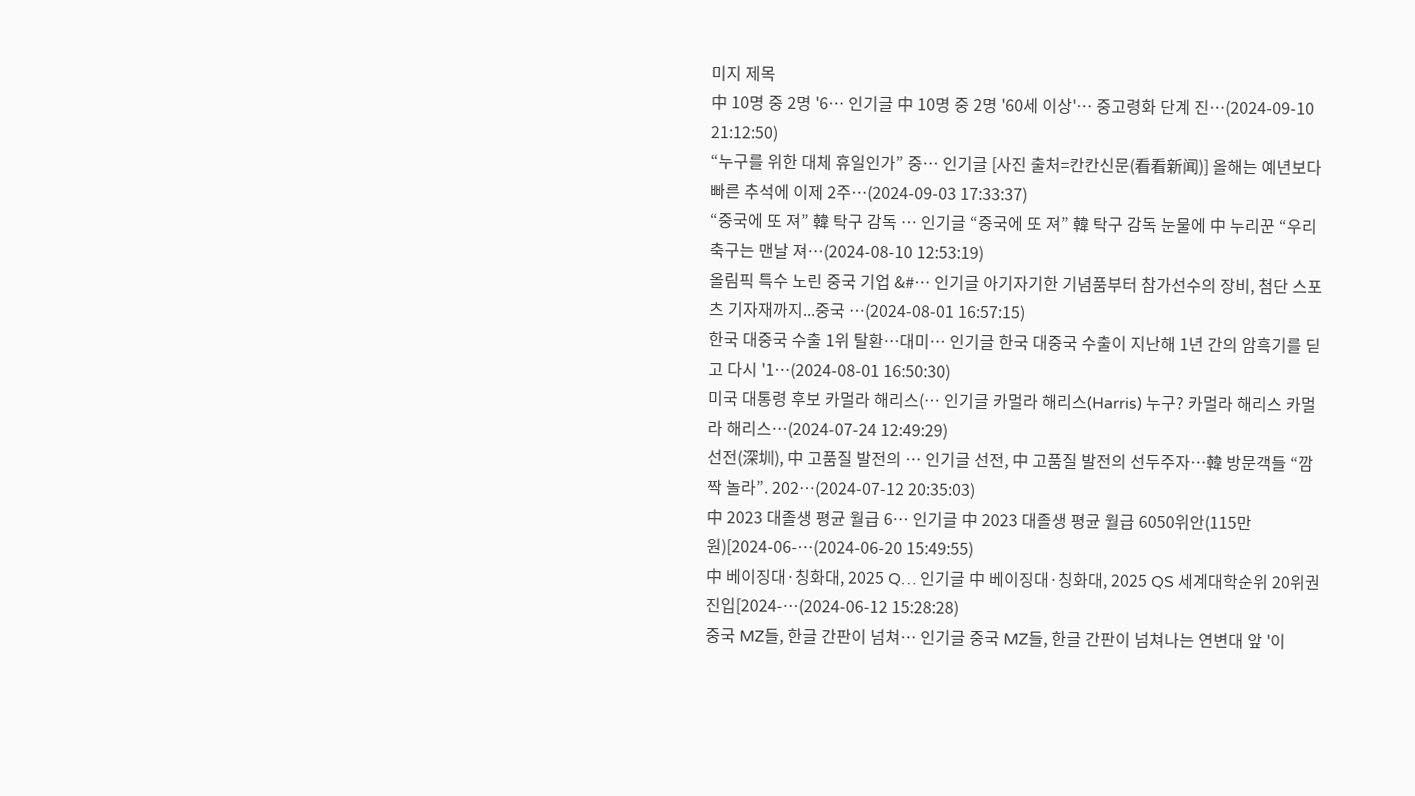미지 제목
中 10명 중 2명 '6… 인기글 中 10명 중 2명 '60세 이상'… 중고령화 단계 진…(2024-09-10 21:12:50)
“누구를 위한 대체 휴일인가” 중… 인기글 [사진 출처=칸칸신문(看看新闻)] 올해는 예년보다 빠른 추석에 이제 2주…(2024-09-03 17:33:37)
“중국에 또 져” 韓 탁구 감독 … 인기글 “중국에 또 져” 韓 탁구 감독 눈물에 中 누리꾼 “우리 축구는 맨날 져…(2024-08-10 12:53:19)
올림픽 특수 노린 중국 기업 &#… 인기글 아기자기한 기념품부터 참가선수의 장비, 첨단 스포츠 기자재까지...중국 …(2024-08-01 16:57:15)
한국 대중국 수출 1위 탈환…대미… 인기글 한국 대중국 수출이 지난해 1년 간의 암흑기를 딛고 다시 '1…(2024-08-01 16:50:30)
미국 대통령 후보 카멀라 해리스(… 인기글 카멀라 해리스(Harris) 누구? 카멀라 해리스 카멀라 해리스…(2024-07-24 12:49:29)
선전(深圳), 中 고품질 발전의 … 인기글 선전, 中 고품질 발전의 선두주자…韓 방문객들 “깜짝 놀라”. 202…(2024-07-12 20:35:03)
中 2023 대졸생 평균 월급 6… 인기글 中 2023 대졸생 평균 월급 6050위안(115만원)[2024-06-…(2024-06-20 15:49:55)
中 베이징대·칭화대, 2025 Q… 인기글 中 베이징대·칭화대, 2025 QS 세계대학순위 20위권 진입[2024-…(2024-06-12 15:28:28)
중국 MZ들, 한글 간판이 넘쳐… 인기글 중국 MZ들, 한글 간판이 넘쳐나는 연변대 앞 '이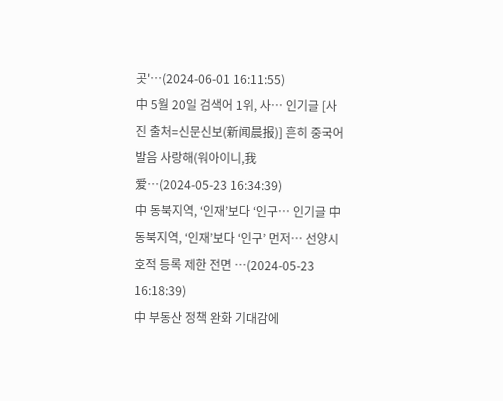곳'…(2024-06-01 16:11:55)
中 5월 20일 검색어 1위, 사… 인기글 [사진 출처=신문신보(新闻晨报)] 흔히 중국어 발음 사랑해(워아이니,我爱…(2024-05-23 16:34:39)
中 동북지역, ‘인재’보다 ‘인구… 인기글 中 동북지역, ‘인재’보다 ‘인구’ 먼저… 선양시 호적 등록 제한 전면 …(2024-05-23 16:18:39)
中 부동산 정책 완화 기대감에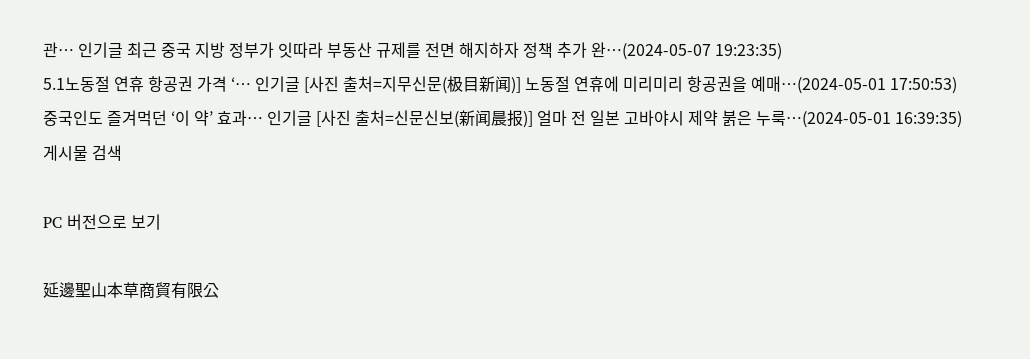관… 인기글 최근 중국 지방 정부가 잇따라 부동산 규제를 전면 해지하자 정책 추가 완…(2024-05-07 19:23:35)
5.1노동절 연휴 항공권 가격 ‘… 인기글 [사진 출처=지무신문(极目新闻)] 노동절 연휴에 미리미리 항공권을 예매…(2024-05-01 17:50:53)
중국인도 즐겨먹던 ‘이 약’ 효과… 인기글 [사진 출처=신문신보(新闻晨报)] 얼마 전 일본 고바야시 제약 붉은 누룩…(2024-05-01 16:39:35)
게시물 검색

PC 버전으로 보기

延邊聖山本草商貿有限公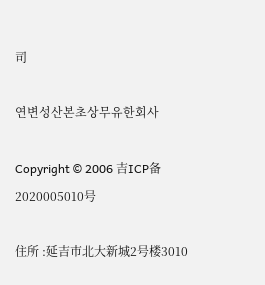司

연변성산본초상무유한회사

Copyright © 2006 吉ICP备2020005010号

住所 :延吉市北大新城2号楼3010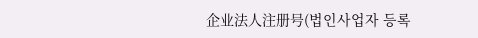企业法人注册号(법인사업자 등록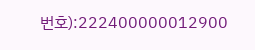번호):222400000012900